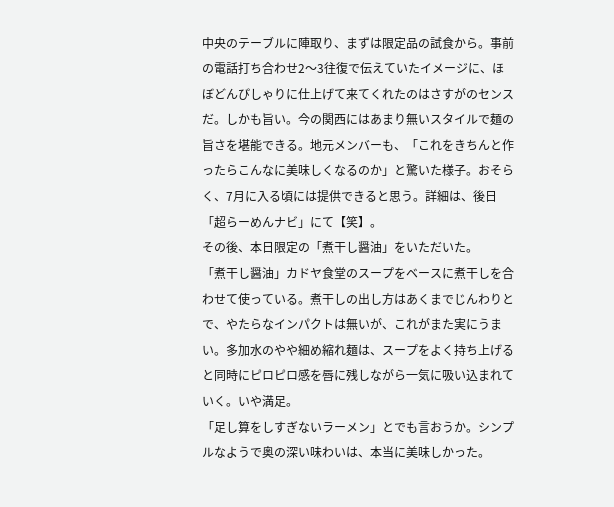中央のテーブルに陣取り、まずは限定品の試食から。事前の電話打ち合わせ2〜3往復で伝えていたイメージに、ほぼどんぴしゃりに仕上げて来てくれたのはさすがのセンスだ。しかも旨い。今の関西にはあまり無いスタイルで麺の旨さを堪能できる。地元メンバーも、「これをきちんと作ったらこんなに美味しくなるのか」と驚いた様子。おそらく、7月に入る頃には提供できると思う。詳細は、後日「超らーめんナビ」にて【笑】。
その後、本日限定の「煮干し醤油」をいただいた。
「煮干し醤油」カドヤ食堂のスープをベースに煮干しを合わせて使っている。煮干しの出し方はあくまでじんわりとで、やたらなインパクトは無いが、これがまた実にうまい。多加水のやや細め縮れ麺は、スープをよく持ち上げると同時にピロピロ感を唇に残しながら一気に吸い込まれていく。いや満足。
「足し算をしすぎないラーメン」とでも言おうか。シンプルなようで奥の深い味わいは、本当に美味しかった。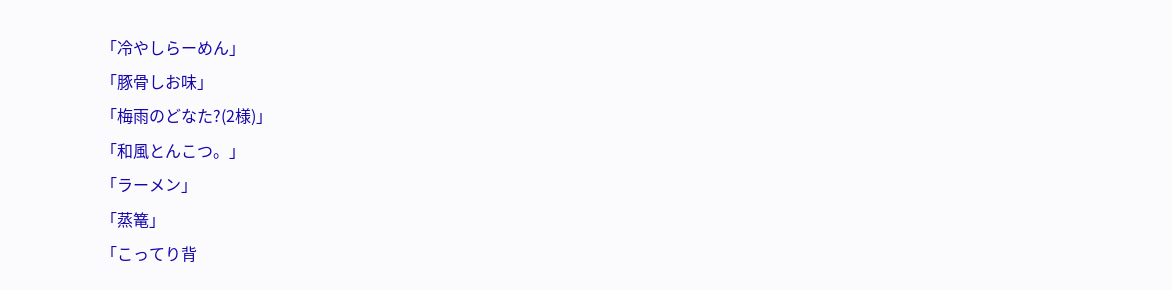「冷やしらーめん」
「豚骨しお味」
「梅雨のどなた?(2様)」
「和風とんこつ。」
「ラーメン」
「蒸篭」
「こってり背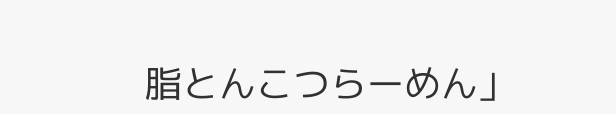脂とんこつらーめん」